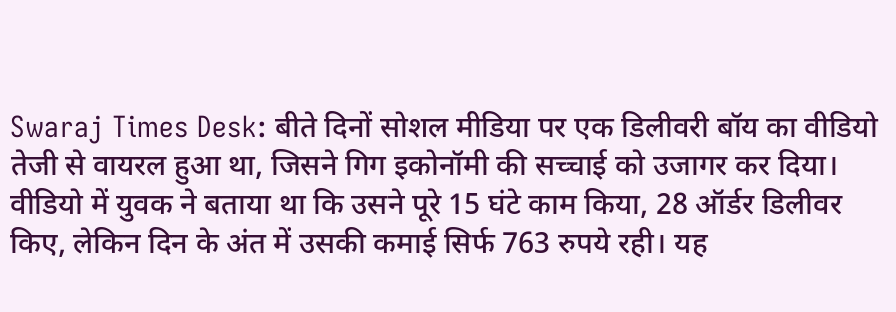Swaraj Times Desk: बीते दिनों सोशल मीडिया पर एक डिलीवरी बॉय का वीडियो तेजी से वायरल हुआ था, जिसने गिग इकोनॉमी की सच्चाई को उजागर कर दिया। वीडियो में युवक ने बताया था कि उसने पूरे 15 घंटे काम किया, 28 ऑर्डर डिलीवर किए, लेकिन दिन के अंत में उसकी कमाई सिर्फ 763 रुपये रही। यह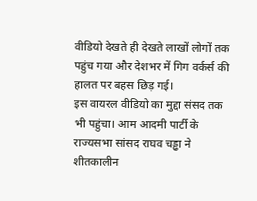वीडियो देखते ही देखते लाखों लोगों तक पहुंच गया और देशभर में गिग वर्कर्स की हालत पर बहस छिड़ गई।
इस वायरल वीडियो का मुद्दा संसद तक भी पहुंचा। आम आदमी पार्टी के राज्यसभा सांसद राघव चड्ढा ने शीतकालीन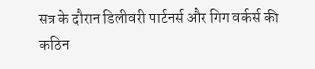सत्र के दौरान डिलीवरी पार्टनर्स और गिग वर्कर्स की कठिन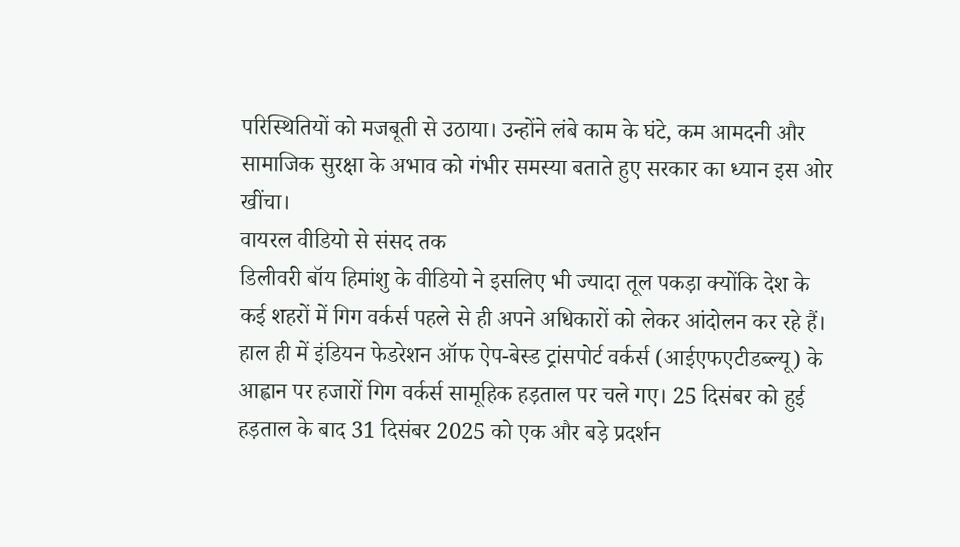परिस्थितियों को मजबूती से उठाया। उन्होंने लंबे काम के घंटे, कम आमदनी और सामाजिक सुरक्षा के अभाव को गंभीर समस्या बताते हुए सरकार का ध्यान इस ओर खींचा।
वायरल वीडियो से संसद तक
डिलीवरी बॉय हिमांशु के वीडियो ने इसलिए भी ज्यादा तूल पकड़ा क्योंकि देश के कई शहरों में गिग वर्कर्स पहले से ही अपने अधिकारों को लेकर आंदोलन कर रहे हैं। हाल ही में इंडियन फेडरेशन ऑफ ऐप-बेस्ड ट्रांसपोर्ट वर्कर्स (आईएफएटीडब्ल्यू) के आह्वान पर हजारों गिग वर्कर्स सामूहिक हड़ताल पर चले गए। 25 दिसंबर को हुई हड़ताल के बाद 31 दिसंबर 2025 को एक और बड़े प्रदर्शन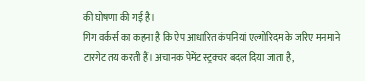की घोषणा की गई है।
गिग वर्कर्स का कहना है कि ऐप आधारित कंपनियां एल्गोरिदम के जरिए मनमाने टारगेट तय करती हैं। अचानक पेमेंट स्ट्रक्चर बदल दिया जाता है,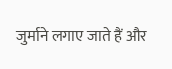जुर्माने लगाए जाते हैं और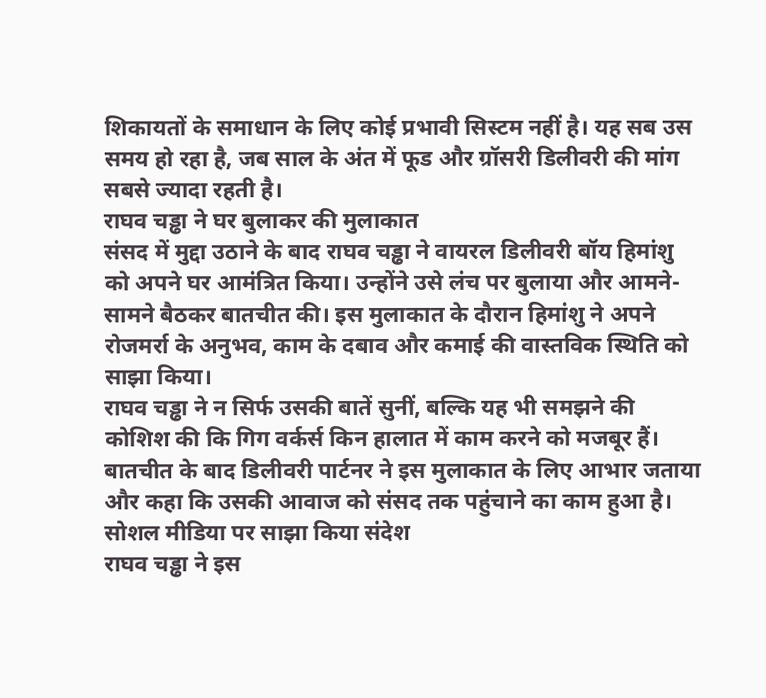शिकायतों के समाधान के लिए कोई प्रभावी सिस्टम नहीं है। यह सब उस समय हो रहा है, जब साल के अंत में फूड और ग्रॉसरी डिलीवरी की मांग सबसे ज्यादा रहती है।
राघव चड्ढा ने घर बुलाकर की मुलाकात
संसद में मुद्दा उठाने के बाद राघव चड्ढा ने वायरल डिलीवरी बॉय हिमांशु को अपने घर आमंत्रित किया। उन्होंने उसे लंच पर बुलाया और आमने-सामने बैठकर बातचीत की। इस मुलाकात के दौरान हिमांशु ने अपने रोजमर्रा के अनुभव, काम के दबाव और कमाई की वास्तविक स्थिति को साझा किया।
राघव चड्ढा ने न सिर्फ उसकी बातें सुनीं, बल्कि यह भी समझने की कोशिश की कि गिग वर्कर्स किन हालात में काम करने को मजबूर हैं। बातचीत के बाद डिलीवरी पार्टनर ने इस मुलाकात के लिए आभार जताया और कहा कि उसकी आवाज को संसद तक पहुंचाने का काम हुआ है।
सोशल मीडिया पर साझा किया संदेश
राघव चड्ढा ने इस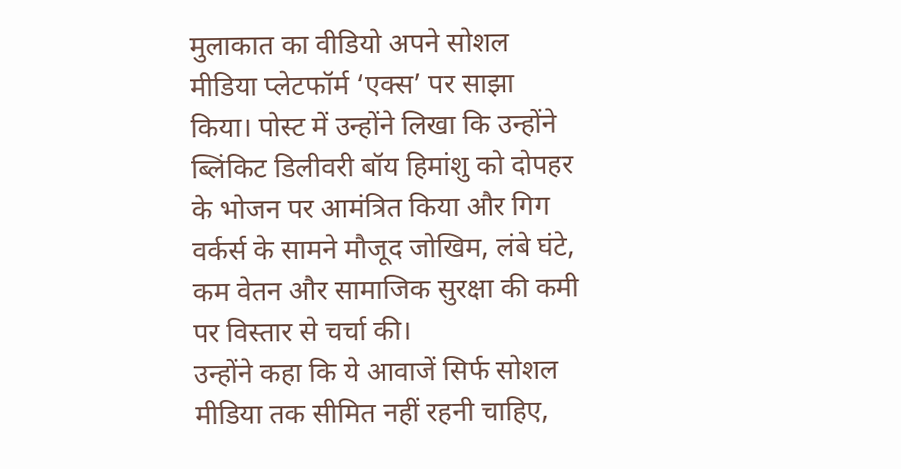मुलाकात का वीडियो अपने सोशल मीडिया प्लेटफॉर्म ‘एक्स’ पर साझा किया। पोस्ट में उन्होंने लिखा कि उन्होंने ब्लिंकिट डिलीवरी बॉय हिमांशु को दोपहर के भोजन पर आमंत्रित किया और गिग वर्कर्स के सामने मौजूद जोखिम, लंबे घंटे, कम वेतन और सामाजिक सुरक्षा की कमी पर विस्तार से चर्चा की।
उन्होंने कहा कि ये आवाजें सिर्फ सोशल मीडिया तक सीमित नहीं रहनी चाहिए,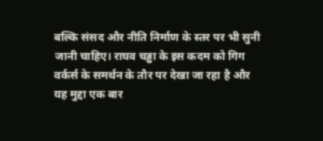बल्कि संसद और नीति निर्माण के स्तर पर भी सुनी जानी चाहिए। राघव चड्ढा के इस कदम को गिग वर्कर्स के समर्थन के तौर पर देखा जा रहा है और यह मुद्दा एक बार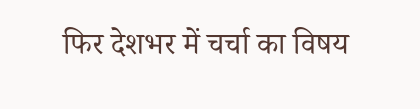फिर देशभर में चर्चा का विषय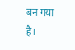बन गया है।